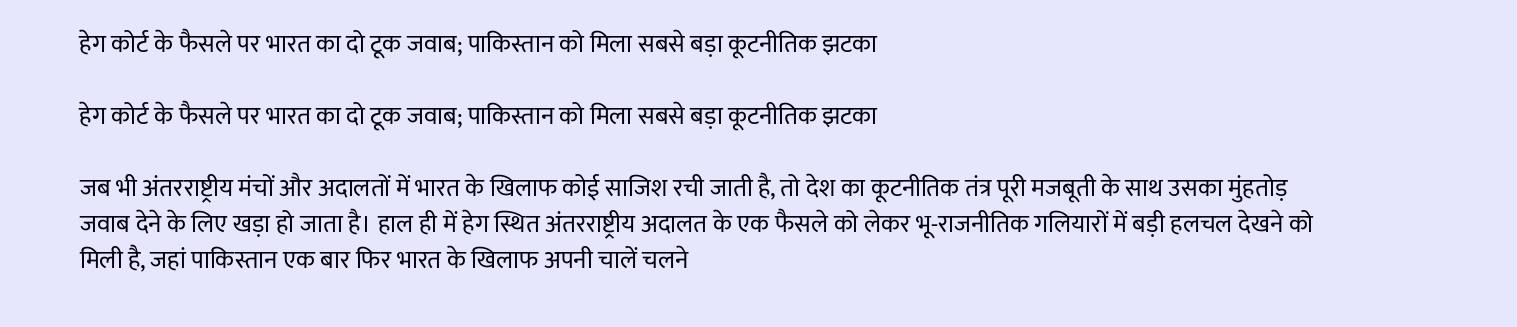हेग कोर्ट के फैसले पर भारत का दो टूक जवाब; पाकिस्तान को मिला सबसे बड़ा कूटनीतिक झटका

हेग कोर्ट के फैसले पर भारत का दो टूक जवाब; पाकिस्तान को मिला सबसे बड़ा कूटनीतिक झटका

जब भी अंतरराष्ट्रीय मंचों और अदालतों में भारत के खिलाफ कोई साजिश रची जाती है, तो देश का कूटनीतिक तंत्र पूरी मजबूती के साथ उसका मुंहतोड़ जवाब देने के लिए खड़ा हो जाता है। हाल ही में हेग स्थित अंतरराष्ट्रीय अदालत के एक फैसले को लेकर भू-राजनीतिक गलियारों में बड़ी हलचल देखने को मिली है, जहां पाकिस्तान एक बार फिर भारत के खिलाफ अपनी चालें चलने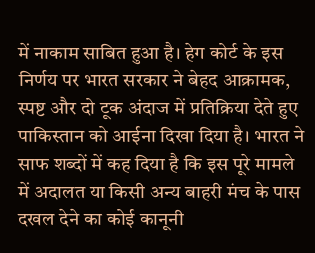में नाकाम साबित हुआ है। हेग कोर्ट के इस निर्णय पर भारत सरकार ने बेहद आक्रामक, स्पष्ट और दो टूक अंदाज में प्रतिक्रिया देते हुए पाकिस्तान को आईना दिखा दिया है। भारत ने साफ शब्दों में कह दिया है कि इस पूरे मामले में अदालत या किसी अन्य बाहरी मंच के पास दखल देने का कोई कानूनी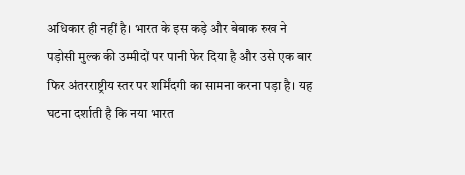अधिकार ही नहीं है। भारत के इस कड़े और बेबाक रुख ने पड़ोसी मुल्क की उम्मीदों पर पानी फेर दिया है और उसे एक बार फिर अंतरराष्ट्रीय स्तर पर शर्मिंदगी का सामना करना पड़ा है। यह घटना दर्शाती है कि नया भारत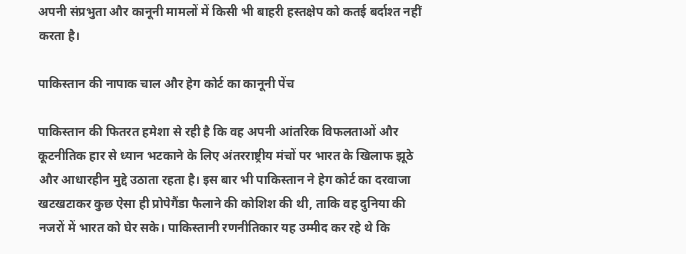अपनी संप्रभुता और कानूनी मामलों में किसी भी बाहरी हस्तक्षेप को कतई बर्दाश्त नहीं करता है।

पाकिस्तान की नापाक चाल और हेग कोर्ट का कानूनी पेंच

पाकिस्तान की फितरत हमेशा से रही है कि वह अपनी आंतरिक विफलताओं और कूटनीतिक हार से ध्यान भटकाने के लिए अंतरराष्ट्रीय मंचों पर भारत के खिलाफ झूठे और आधारहीन मुद्दे उठाता रहता है। इस बार भी पाकिस्तान ने हेग कोर्ट का दरवाजा खटखटाकर कुछ ऐसा ही प्रोपेगैंडा फैलाने की कोशिश की थी, ताकि वह दुनिया की नजरों में भारत को घेर सके। पाकिस्तानी रणनीतिकार यह उम्मीद कर रहे थे कि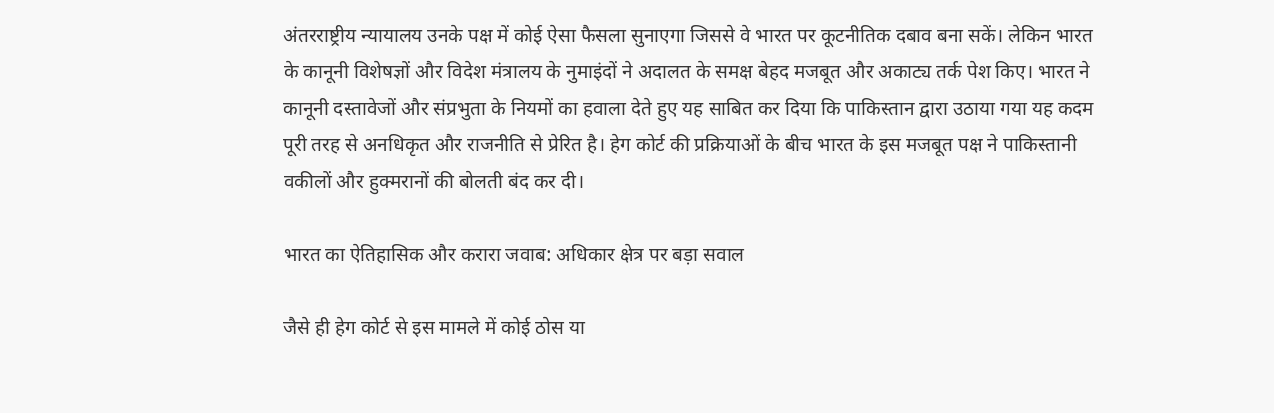अंतरराष्ट्रीय न्यायालय उनके पक्ष में कोई ऐसा फैसला सुनाएगा जिससे वे भारत पर कूटनीतिक दबाव बना सकें। लेकिन भारत के कानूनी विशेषज्ञों और विदेश मंत्रालय के नुमाइंदों ने अदालत के समक्ष बेहद मजबूत और अकाट्य तर्क पेश किए। भारत ने कानूनी दस्तावेजों और संप्रभुता के नियमों का हवाला देते हुए यह साबित कर दिया कि पाकिस्तान द्वारा उठाया गया यह कदम पूरी तरह से अनधिकृत और राजनीति से प्रेरित है। हेग कोर्ट की प्रक्रियाओं के बीच भारत के इस मजबूत पक्ष ने पाकिस्तानी वकीलों और हुक्मरानों की बोलती बंद कर दी।

भारत का ऐतिहासिक और करारा जवाब: अधिकार क्षेत्र पर बड़ा सवाल

जैसे ही हेग कोर्ट से इस मामले में कोई ठोस या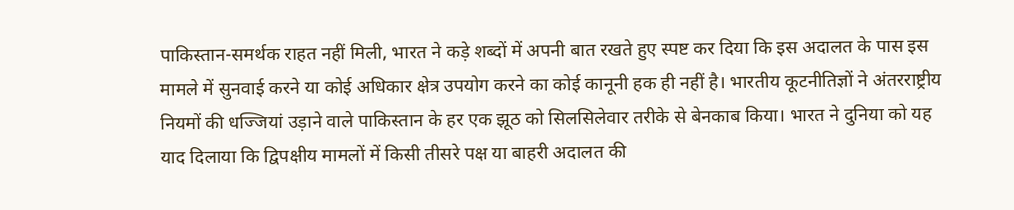पाकिस्तान-समर्थक राहत नहीं मिली, भारत ने कड़े शब्दों में अपनी बात रखते हुए स्पष्ट कर दिया कि इस अदालत के पास इस मामले में सुनवाई करने या कोई अधिकार क्षेत्र उपयोग करने का कोई कानूनी हक ही नहीं है। भारतीय कूटनीतिज्ञों ने अंतरराष्ट्रीय नियमों की धज्जियां उड़ाने वाले पाकिस्तान के हर एक झूठ को सिलसिलेवार तरीके से बेनकाब किया। भारत ने दुनिया को यह याद दिलाया कि द्विपक्षीय मामलों में किसी तीसरे पक्ष या बाहरी अदालत की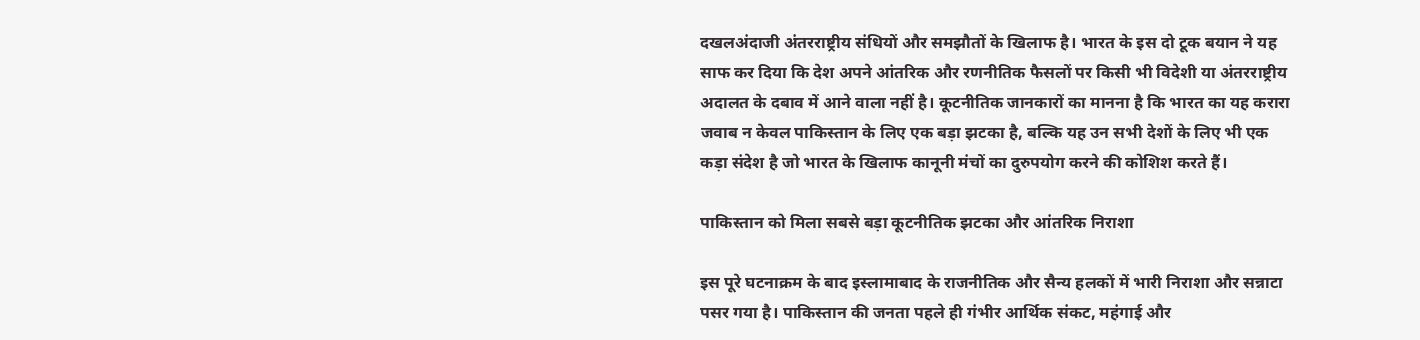दखलअंदाजी अंतरराष्ट्रीय संधियों और समझौतों के खिलाफ है। भारत के इस दो टूक बयान ने यह साफ कर दिया कि देश अपने आंतरिक और रणनीतिक फैसलों पर किसी भी विदेशी या अंतरराष्ट्रीय अदालत के दबाव में आने वाला नहीं है। कूटनीतिक जानकारों का मानना है कि भारत का यह करारा जवाब न केवल पाकिस्तान के लिए एक बड़ा झटका है, बल्कि यह उन सभी देशों के लिए भी एक कड़ा संदेश है जो भारत के खिलाफ कानूनी मंचों का दुरुपयोग करने की कोशिश करते हैं।

पाकिस्तान को मिला सबसे बड़ा कूटनीतिक झटका और आंतरिक निराशा

इस पूरे घटनाक्रम के बाद इस्लामाबाद के राजनीतिक और सैन्य हलकों में भारी निराशा और सन्नाटा पसर गया है। पाकिस्तान की जनता पहले ही गंभीर आर्थिक संकट, महंगाई और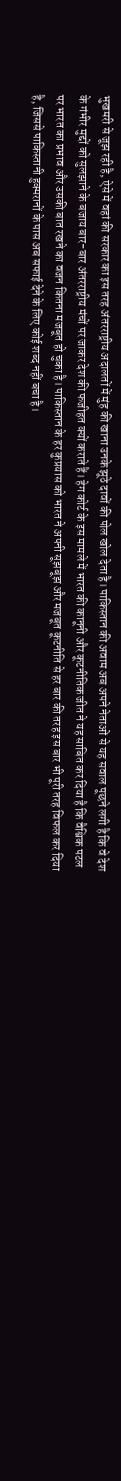भुखमरी से जूझ रही है, ऐसे में वहां की सरकार का इस तरह अंतरराष्ट्रीय अदालतों में मुंह की खाना उनके झूठे दावों की पोल खोल देता है। पाकिस्तान की अवाम अब अपने नेताओं से यह सवाल पूछने लगी है कि वे देश के गंभीर मुद्दों को सुलझाने के बजाय बार-बार अंतरराष्ट्रीय मंचों पर जाकर देश की फजीहत क्यों कराते हैं। हेग कोर्ट के इस मामले में भारत की कानूनी और कूटनीतिक जीत ने यह साबित कर दिया है कि वैश्विक पटल पर भारत का प्रभाव और उसकी बात रखने का वजन कितना मजबूत हो चुका है। पाकिस्तान के हर कुप्रयास को भारत ने अपनी सूझबूझ और मजबूत कूटनीति से हर बार की तरह इस बार भी पूरी तरह विफल कर दिया है, जिससे पाकिस्तानी हुक्मरानों के पास अब सफाई देने के लिए कोई शब्द नहीं बचा है।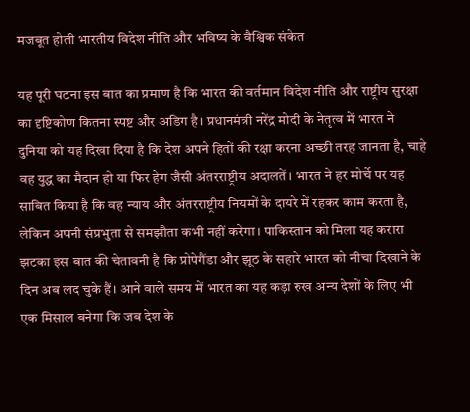मजबूत होती भारतीय विदेश नीति और भविष्य के वैश्विक संकेत

यह पूरी घटना इस बात का प्रमाण है कि भारत की वर्तमान विदेश नीति और राष्ट्रीय सुरक्षा का दृष्टिकोण कितना स्पष्ट और अडिग है। प्रधानमंत्री नरेंद्र मोदी के नेतृत्व में भारत ने दुनिया को यह दिखा दिया है कि देश अपने हितों की रक्षा करना अच्छी तरह जानता है, चाहे वह युद्ध का मैदान हो या फिर हेग जैसी अंतरराष्ट्रीय अदालतें। भारत ने हर मोर्चे पर यह साबित किया है कि वह न्याय और अंतरराष्ट्रीय नियमों के दायरे में रहकर काम करता है, लेकिन अपनी संप्रभुता से समझौता कभी नहीं करेगा। पाकिस्तान को मिला यह करारा झटका इस बात की चेतावनी है कि प्रोपेगैंडा और झूठ के सहारे भारत को नीचा दिखाने के दिन अब लद चुके हैं। आने वाले समय में भारत का यह कड़ा रुख अन्य देशों के लिए भी एक मिसाल बनेगा कि जब देश के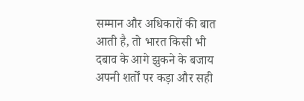सम्मान और अधिकारों की बात आती है, तो भारत किसी भी दबाव के आगे झुकने के बजाय अपनी शर्तों पर कड़ा और सही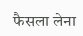फैसला लेना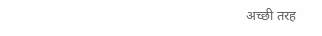अच्छी तरह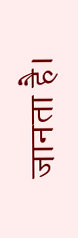जानता है।